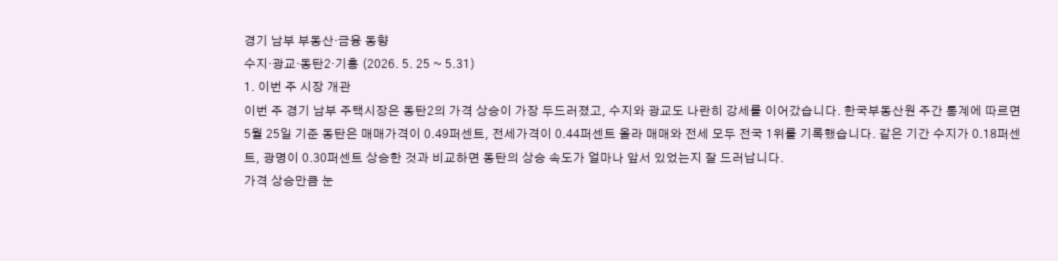경기 남부 부동산·금융 동향
수지·광교·동탄2·기흥 (2026. 5. 25 ~ 5.31)
1. 이번 주 시장 개관
이번 주 경기 남부 주택시장은 동탄2의 가격 상승이 가장 두드러졌고, 수지와 광교도 나란히 강세를 이어갔습니다. 한국부동산원 주간 통계에 따르면 5월 25일 기준 동탄은 매매가격이 0.49퍼센트, 전세가격이 0.44퍼센트 올라 매매와 전세 모두 전국 1위를 기록했습니다. 같은 기간 수지가 0.18퍼센트, 광명이 0.30퍼센트 상승한 것과 비교하면 동탄의 상승 속도가 얼마나 앞서 있었는지 잘 드러납니다.
가격 상승만큼 눈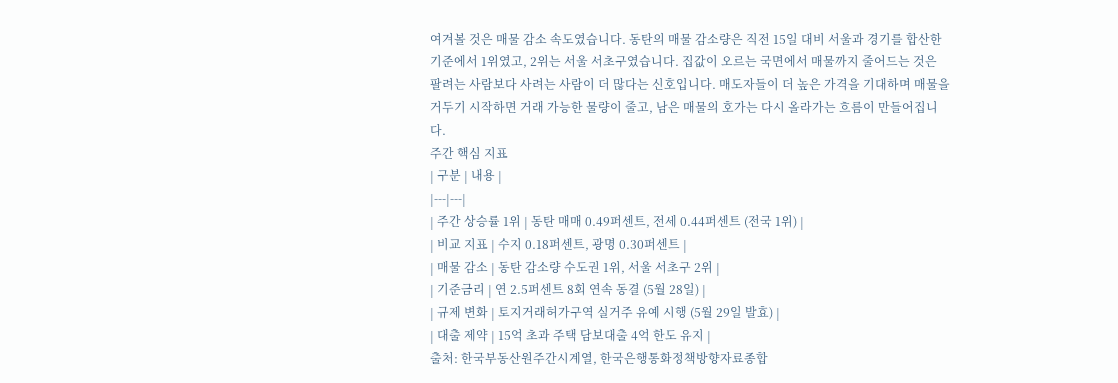여겨볼 것은 매물 감소 속도였습니다. 동탄의 매물 감소량은 직전 15일 대비 서울과 경기를 합산한 기준에서 1위였고, 2위는 서울 서초구였습니다. 집값이 오르는 국면에서 매물까지 줄어드는 것은 팔려는 사람보다 사려는 사람이 더 많다는 신호입니다. 매도자들이 더 높은 가격을 기대하며 매물을 거두기 시작하면 거래 가능한 물량이 줄고, 남은 매물의 호가는 다시 올라가는 흐름이 만들어집니다.
주간 핵심 지표
| 구분 | 내용 |
|---|---|
| 주간 상승률 1위 | 동탄 매매 0.49퍼센트, 전세 0.44퍼센트 (전국 1위) |
| 비교 지표 | 수지 0.18퍼센트, 광명 0.30퍼센트 |
| 매물 감소 | 동탄 감소량 수도권 1위, 서울 서초구 2위 |
| 기준금리 | 연 2.5퍼센트 8회 연속 동결 (5월 28일) |
| 규제 변화 | 토지거래허가구역 실거주 유예 시행 (5월 29일 발효) |
| 대출 제약 | 15억 초과 주택 담보대출 4억 한도 유지 |
출처: 한국부동산원주간시계열, 한국은행통화정책방향자료종합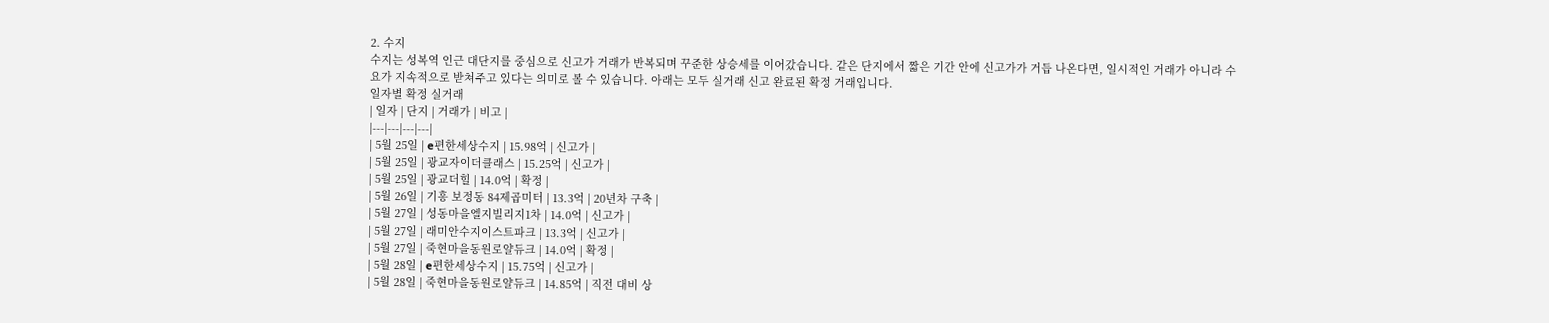2. 수지
수지는 성복역 인근 대단지를 중심으로 신고가 거래가 반복되며 꾸준한 상승세를 이어갔습니다. 같은 단지에서 짧은 기간 안에 신고가가 거듭 나온다면, 일시적인 거래가 아니라 수요가 지속적으로 받쳐주고 있다는 의미로 볼 수 있습니다. 아래는 모두 실거래 신고 완료된 확정 거래입니다.
일자별 확정 실거래
| 일자 | 단지 | 거래가 | 비고 |
|---|---|---|---|
| 5월 25일 | e편한세상수지 | 15.98억 | 신고가 |
| 5월 25일 | 광교자이더클래스 | 15.25억 | 신고가 |
| 5월 25일 | 광교더힐 | 14.0억 | 확정 |
| 5월 26일 | 기흥 보정동 84제곱미터 | 13.3억 | 20년차 구축 |
| 5월 27일 | 성동마을엘지빌리지1차 | 14.0억 | 신고가 |
| 5월 27일 | 래미안수지이스트파크 | 13.3억 | 신고가 |
| 5월 27일 | 죽현마을동원로얄듀크 | 14.0억 | 확정 |
| 5월 28일 | e편한세상수지 | 15.75억 | 신고가 |
| 5월 28일 | 죽현마을동원로얄듀크 | 14.85억 | 직전 대비 상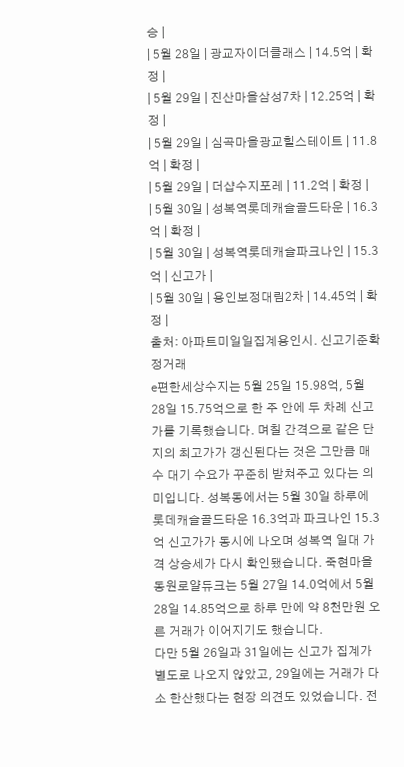승 |
| 5월 28일 | 광교자이더클래스 | 14.5억 | 확정 |
| 5월 29일 | 진산마을삼성7차 | 12.25억 | 확정 |
| 5월 29일 | 심곡마을광교힐스테이트 | 11.8억 | 확정 |
| 5월 29일 | 더샵수지포레 | 11.2억 | 확정 |
| 5월 30일 | 성복역롯데캐슬골드타운 | 16.3억 | 확정 |
| 5월 30일 | 성복역롯데캐슬파크나인 | 15.3억 | 신고가 |
| 5월 30일 | 용인보정대림2차 | 14.45억 | 확정 |
출처: 아파트미일일집계용인시. 신고기준확정거래
e편한세상수지는 5월 25일 15.98억, 5월 28일 15.75억으로 한 주 안에 두 차례 신고가를 기록했습니다. 며칠 간격으로 같은 단지의 최고가가 갱신된다는 것은 그만큼 매수 대기 수요가 꾸준히 받쳐주고 있다는 의미입니다. 성복동에서는 5월 30일 하루에 롯데캐슬골드타운 16.3억과 파크나인 15.3억 신고가가 동시에 나오며 성복역 일대 가격 상승세가 다시 확인됐습니다. 죽현마을동원로얄듀크는 5월 27일 14.0억에서 5월 28일 14.85억으로 하루 만에 약 8천만원 오른 거래가 이어지기도 했습니다.
다만 5월 26일과 31일에는 신고가 집계가 별도로 나오지 않았고, 29일에는 거래가 다소 한산했다는 현장 의견도 있었습니다. 전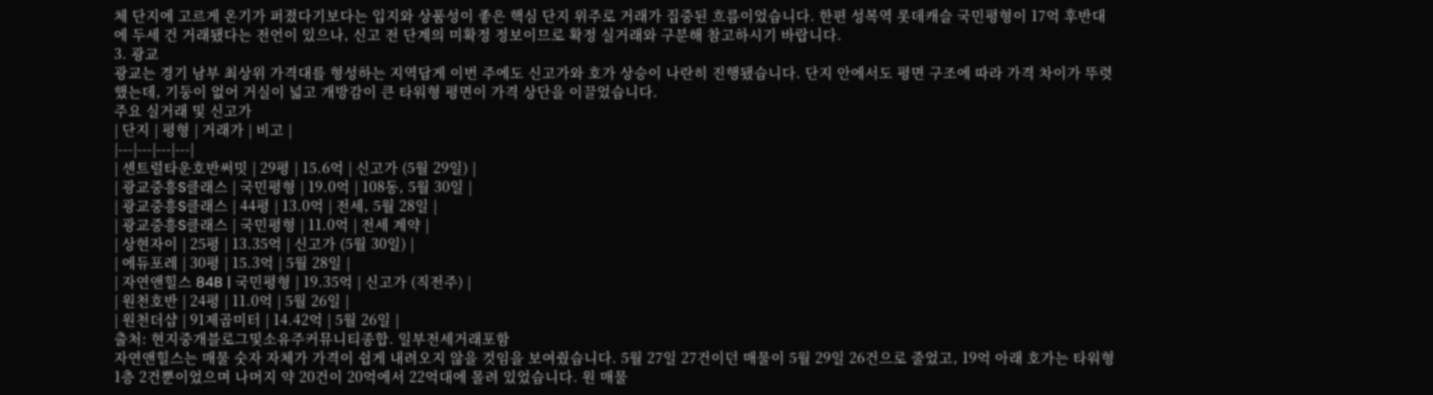체 단지에 고르게 온기가 퍼졌다기보다는 입지와 상품성이 좋은 핵심 단지 위주로 거래가 집중된 흐름이었습니다. 한편 성복역 롯데캐슬 국민평형이 17억 후반대에 두세 건 거래됐다는 전언이 있으나, 신고 전 단계의 미확정 정보이므로 확정 실거래와 구분해 참고하시기 바랍니다.
3. 광교
광교는 경기 남부 최상위 가격대를 형성하는 지역답게 이번 주에도 신고가와 호가 상승이 나란히 진행됐습니다. 단지 안에서도 평면 구조에 따라 가격 차이가 뚜렷했는데, 기둥이 없어 거실이 넓고 개방감이 큰 타워형 평면이 가격 상단을 이끌었습니다.
주요 실거래 및 신고가
| 단지 | 평형 | 거래가 | 비고 |
|---|---|---|---|
| 센트럴타운호반써밋 | 29평 | 15.6억 | 신고가 (5월 29일) |
| 광교중흥S클래스 | 국민평형 | 19.0억 | 108동, 5월 30일 |
| 광교중흥S클래스 | 44평 | 13.0억 | 전세, 5월 28일 |
| 광교중흥S클래스 | 국민평형 | 11.0억 | 전세 계약 |
| 상현자이 | 25평 | 13.35억 | 신고가 (5월 30일) |
| 에듀포레 | 30평 | 15.3억 | 5월 28일 |
| 자연앤힐스 84B | 국민평형 | 19.35억 | 신고가 (직전주) |
| 원천호반 | 24평 | 11.0억 | 5월 26일 |
| 원천더샵 | 91제곱미터 | 14.42억 | 5월 26일 |
출처: 현지중개블로그및소유주커뮤니티종합. 일부전세거래포함
자연앤힐스는 매물 숫자 자체가 가격이 쉽게 내려오지 않을 것임을 보여줬습니다. 5월 27일 27건이던 매물이 5월 29일 26건으로 줄었고, 19억 아래 호가는 타워형 1층 2건뿐이었으며 나머지 약 20건이 20억에서 22억대에 몰려 있었습니다. 원 매물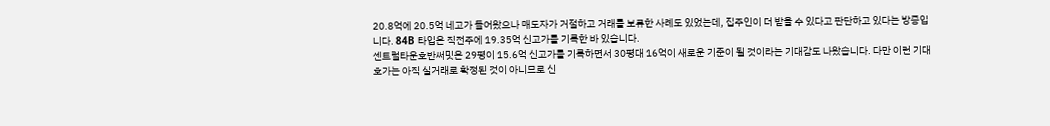20.8억에 20.5억 네고가 들어왔으나 매도자가 거절하고 거래를 보류한 사례도 있었는데, 집주인이 더 받을 수 있다고 판단하고 있다는 방증입니다. 84B 타입은 직전주에 19.35억 신고가를 기록한 바 있습니다.
센트럴타운호반써밋은 29평이 15.6억 신고가를 기록하면서 30평대 16억이 새로운 기준이 될 것이라는 기대감도 나왔습니다. 다만 이런 기대 호가는 아직 실거래로 확정된 것이 아니므로 신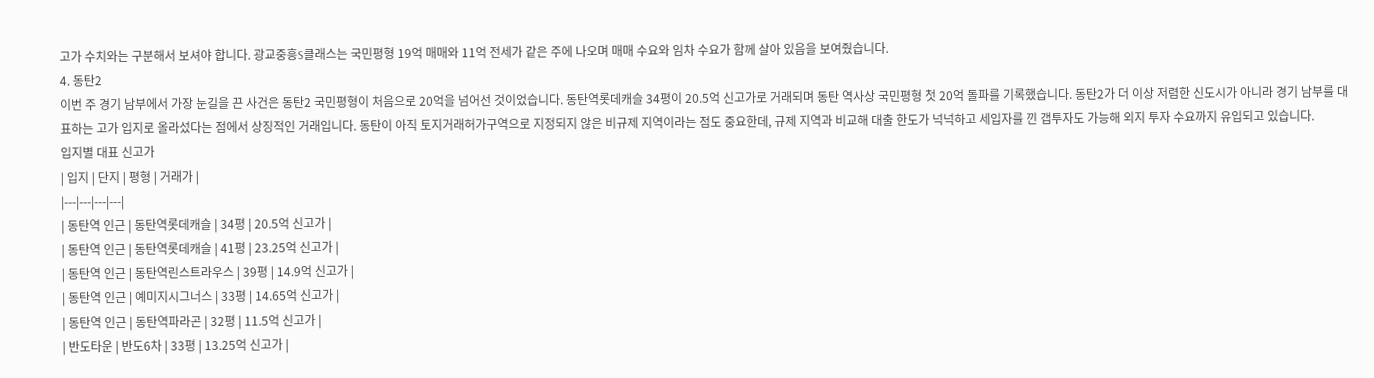고가 수치와는 구분해서 보셔야 합니다. 광교중흥S클래스는 국민평형 19억 매매와 11억 전세가 같은 주에 나오며 매매 수요와 임차 수요가 함께 살아 있음을 보여줬습니다.
4. 동탄2
이번 주 경기 남부에서 가장 눈길을 끈 사건은 동탄2 국민평형이 처음으로 20억을 넘어선 것이었습니다. 동탄역롯데캐슬 34평이 20.5억 신고가로 거래되며 동탄 역사상 국민평형 첫 20억 돌파를 기록했습니다. 동탄2가 더 이상 저렴한 신도시가 아니라 경기 남부를 대표하는 고가 입지로 올라섰다는 점에서 상징적인 거래입니다. 동탄이 아직 토지거래허가구역으로 지정되지 않은 비규제 지역이라는 점도 중요한데, 규제 지역과 비교해 대출 한도가 넉넉하고 세입자를 낀 갭투자도 가능해 외지 투자 수요까지 유입되고 있습니다.
입지별 대표 신고가
| 입지 | 단지 | 평형 | 거래가 |
|---|---|---|---|
| 동탄역 인근 | 동탄역롯데캐슬 | 34평 | 20.5억 신고가 |
| 동탄역 인근 | 동탄역롯데캐슬 | 41평 | 23.25억 신고가 |
| 동탄역 인근 | 동탄역린스트라우스 | 39평 | 14.9억 신고가 |
| 동탄역 인근 | 예미지시그너스 | 33평 | 14.65억 신고가 |
| 동탄역 인근 | 동탄역파라곤 | 32평 | 11.5억 신고가 |
| 반도타운 | 반도6차 | 33평 | 13.25억 신고가 |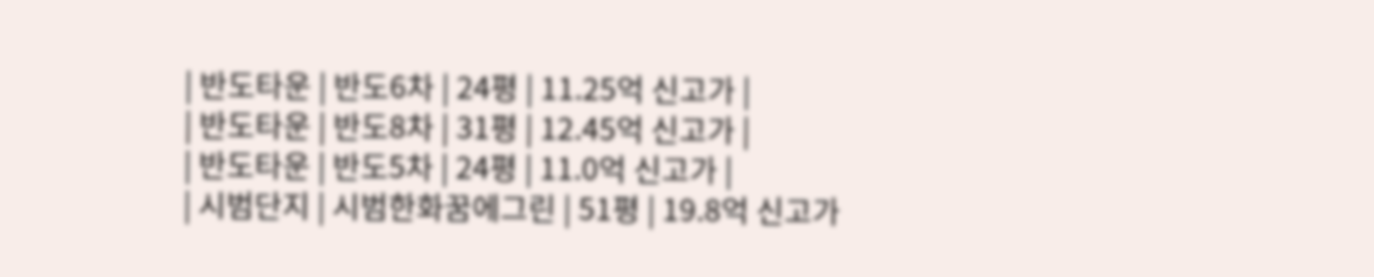| 반도타운 | 반도6차 | 24평 | 11.25억 신고가 |
| 반도타운 | 반도8차 | 31평 | 12.45억 신고가 |
| 반도타운 | 반도5차 | 24평 | 11.0억 신고가 |
| 시범단지 | 시범한화꿈에그린 | 51평 | 19.8억 신고가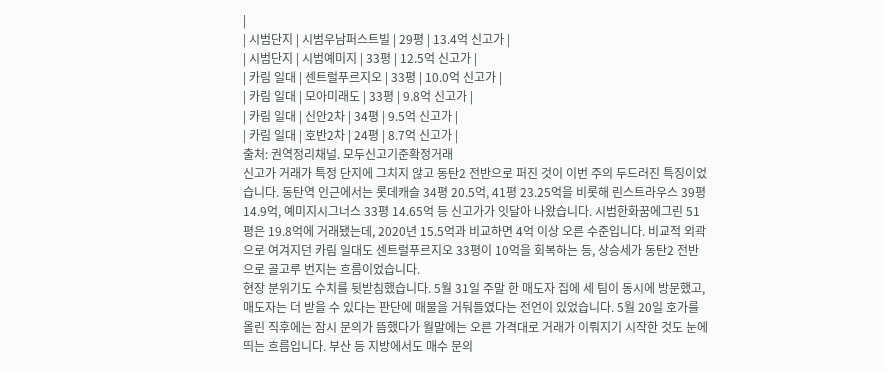|
| 시범단지 | 시범우남퍼스트빌 | 29평 | 13.4억 신고가 |
| 시범단지 | 시범예미지 | 33평 | 12.5억 신고가 |
| 카림 일대 | 센트럴푸르지오 | 33평 | 10.0억 신고가 |
| 카림 일대 | 모아미래도 | 33평 | 9.8억 신고가 |
| 카림 일대 | 신안2차 | 34평 | 9.5억 신고가 |
| 카림 일대 | 호반2차 | 24평 | 8.7억 신고가 |
출처: 권역정리채널. 모두신고기준확정거래
신고가 거래가 특정 단지에 그치지 않고 동탄2 전반으로 퍼진 것이 이번 주의 두드러진 특징이었습니다. 동탄역 인근에서는 롯데캐슬 34평 20.5억, 41평 23.25억을 비롯해 린스트라우스 39평 14.9억, 예미지시그너스 33평 14.65억 등 신고가가 잇달아 나왔습니다. 시범한화꿈에그린 51평은 19.8억에 거래됐는데, 2020년 15.5억과 비교하면 4억 이상 오른 수준입니다. 비교적 외곽으로 여겨지던 카림 일대도 센트럴푸르지오 33평이 10억을 회복하는 등, 상승세가 동탄2 전반으로 골고루 번지는 흐름이었습니다.
현장 분위기도 수치를 뒷받침했습니다. 5월 31일 주말 한 매도자 집에 세 팀이 동시에 방문했고, 매도자는 더 받을 수 있다는 판단에 매물을 거둬들였다는 전언이 있었습니다. 5월 20일 호가를 올린 직후에는 잠시 문의가 뜸했다가 월말에는 오른 가격대로 거래가 이뤄지기 시작한 것도 눈에 띄는 흐름입니다. 부산 등 지방에서도 매수 문의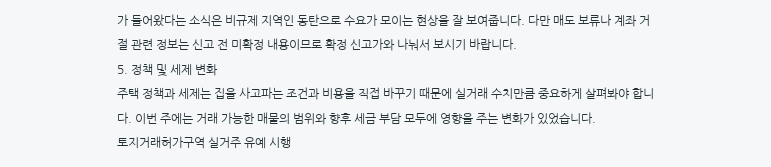가 들어왔다는 소식은 비규제 지역인 동탄으로 수요가 모이는 현상을 잘 보여줍니다. 다만 매도 보류나 계좌 거절 관련 정보는 신고 전 미확정 내용이므로 확정 신고가와 나눠서 보시기 바랍니다.
5. 정책 및 세제 변화
주택 정책과 세제는 집을 사고파는 조건과 비용을 직접 바꾸기 때문에 실거래 수치만큼 중요하게 살펴봐야 합니다. 이번 주에는 거래 가능한 매물의 범위와 향후 세금 부담 모두에 영향을 주는 변화가 있었습니다.
토지거래허가구역 실거주 유예 시행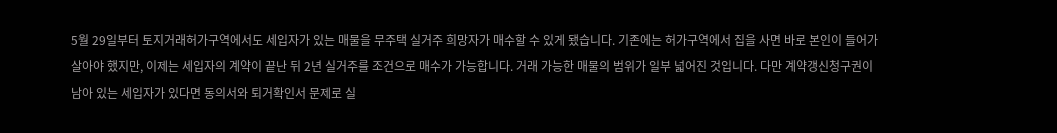5월 29일부터 토지거래허가구역에서도 세입자가 있는 매물을 무주택 실거주 희망자가 매수할 수 있게 됐습니다. 기존에는 허가구역에서 집을 사면 바로 본인이 들어가 살아야 했지만, 이제는 세입자의 계약이 끝난 뒤 2년 실거주를 조건으로 매수가 가능합니다. 거래 가능한 매물의 범위가 일부 넓어진 것입니다. 다만 계약갱신청구권이 남아 있는 세입자가 있다면 동의서와 퇴거확인서 문제로 실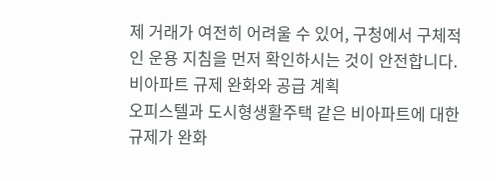제 거래가 여전히 어려울 수 있어, 구청에서 구체적인 운용 지침을 먼저 확인하시는 것이 안전합니다.
비아파트 규제 완화와 공급 계획
오피스텔과 도시형생활주택 같은 비아파트에 대한 규제가 완화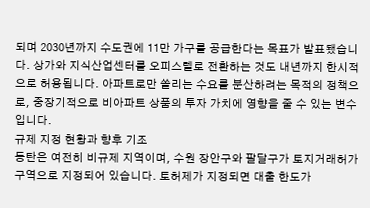되며 2030년까지 수도권에 11만 가구를 공급한다는 목표가 발표됐습니다. 상가와 지식산업센터를 오피스텔로 전환하는 것도 내년까지 한시적으로 허용됩니다. 아파트로만 쏠리는 수요를 분산하려는 목적의 정책으로, 중장기적으로 비아파트 상품의 투자 가치에 영향을 줄 수 있는 변수입니다.
규제 지정 현황과 향후 기조
동탄은 여전히 비규제 지역이며, 수원 장안구와 팔달구가 토지거래허가구역으로 지정되어 있습니다. 토허제가 지정되면 대출 한도가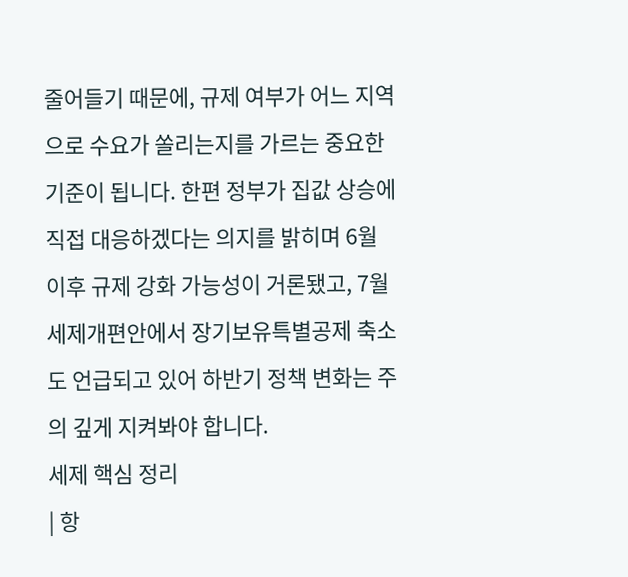줄어들기 때문에, 규제 여부가 어느 지역으로 수요가 쏠리는지를 가르는 중요한 기준이 됩니다. 한편 정부가 집값 상승에 직접 대응하겠다는 의지를 밝히며 6월 이후 규제 강화 가능성이 거론됐고, 7월 세제개편안에서 장기보유특별공제 축소도 언급되고 있어 하반기 정책 변화는 주의 깊게 지켜봐야 합니다.
세제 핵심 정리
| 항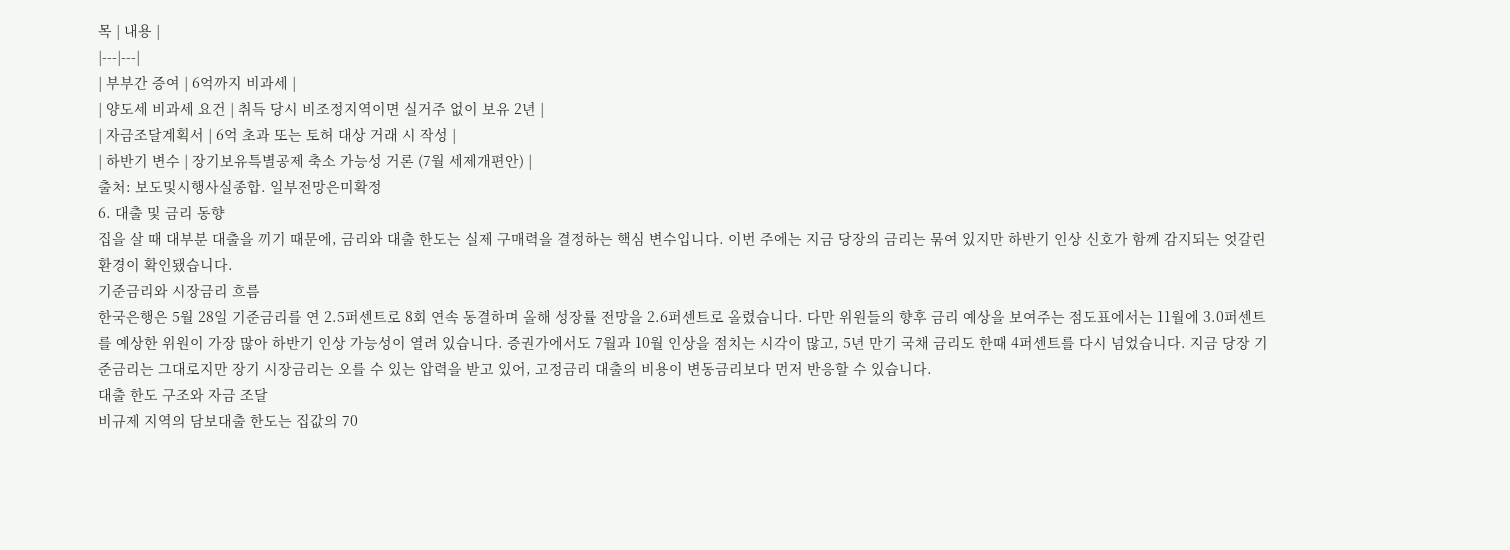목 | 내용 |
|---|---|
| 부부간 증여 | 6억까지 비과세 |
| 양도세 비과세 요건 | 취득 당시 비조정지역이면 실거주 없이 보유 2년 |
| 자금조달계획서 | 6억 초과 또는 토허 대상 거래 시 작성 |
| 하반기 변수 | 장기보유특별공제 축소 가능성 거론 (7월 세제개편안) |
출처: 보도및시행사실종합. 일부전망은미확정
6. 대출 및 금리 동향
집을 살 때 대부분 대출을 끼기 때문에, 금리와 대출 한도는 실제 구매력을 결정하는 핵심 변수입니다. 이번 주에는 지금 당장의 금리는 묶여 있지만 하반기 인상 신호가 함께 감지되는 엇갈린 환경이 확인됐습니다.
기준금리와 시장금리 흐름
한국은행은 5월 28일 기준금리를 연 2.5퍼센트로 8회 연속 동결하며 올해 성장률 전망을 2.6퍼센트로 올렸습니다. 다만 위원들의 향후 금리 예상을 보여주는 점도표에서는 11월에 3.0퍼센트를 예상한 위원이 가장 많아 하반기 인상 가능성이 열려 있습니다. 증권가에서도 7월과 10월 인상을 점치는 시각이 많고, 5년 만기 국채 금리도 한때 4퍼센트를 다시 넘었습니다. 지금 당장 기준금리는 그대로지만 장기 시장금리는 오를 수 있는 압력을 받고 있어, 고정금리 대출의 비용이 변동금리보다 먼저 반응할 수 있습니다.
대출 한도 구조와 자금 조달
비규제 지역의 담보대출 한도는 집값의 70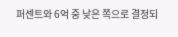퍼센트와 6억 중 낮은 쪽으로 결정되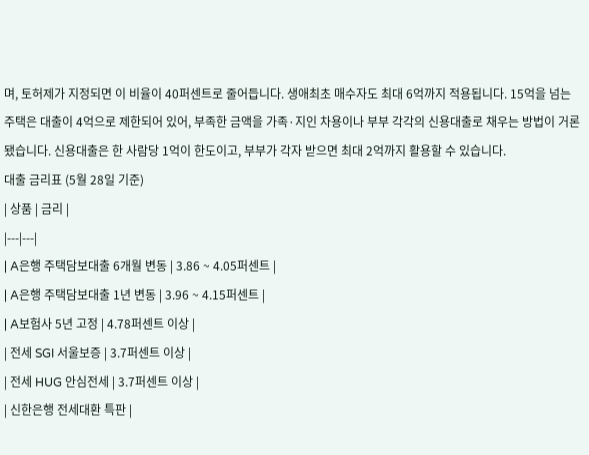며, 토허제가 지정되면 이 비율이 40퍼센트로 줄어듭니다. 생애최초 매수자도 최대 6억까지 적용됩니다. 15억을 넘는 주택은 대출이 4억으로 제한되어 있어, 부족한 금액을 가족·지인 차용이나 부부 각각의 신용대출로 채우는 방법이 거론됐습니다. 신용대출은 한 사람당 1억이 한도이고, 부부가 각자 받으면 최대 2억까지 활용할 수 있습니다.
대출 금리표 (5월 28일 기준)
| 상품 | 금리 |
|---|---|
| A은행 주택담보대출 6개월 변동 | 3.86 ~ 4.05퍼센트 |
| A은행 주택담보대출 1년 변동 | 3.96 ~ 4.15퍼센트 |
| A보험사 5년 고정 | 4.78퍼센트 이상 |
| 전세 SGI 서울보증 | 3.7퍼센트 이상 |
| 전세 HUG 안심전세 | 3.7퍼센트 이상 |
| 신한은행 전세대환 특판 |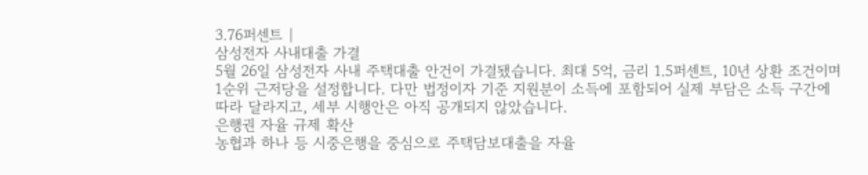3.76퍼센트 |
삼성전자 사내대출 가결
5월 26일 삼성전자 사내 주택대출 안건이 가결됐습니다. 최대 5억, 금리 1.5퍼센트, 10년 상환 조건이며 1순위 근저당을 설정합니다. 다만 법정이자 기준 지원분이 소득에 포함되어 실제 부담은 소득 구간에 따라 달라지고, 세부 시행안은 아직 공개되지 않았습니다.
은행권 자율 규제 확산
농협과 하나 등 시중은행을 중심으로 주택담보대출을 자율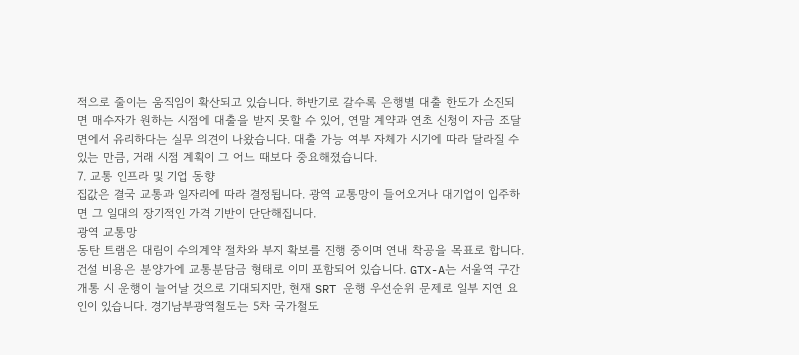적으로 줄이는 움직임이 확산되고 있습니다. 하반기로 갈수록 은행별 대출 한도가 소진되면 매수자가 원하는 시점에 대출을 받지 못할 수 있어, 연말 계약과 연초 신청이 자금 조달 면에서 유리하다는 실무 의견이 나왔습니다. 대출 가능 여부 자체가 시기에 따라 달라질 수 있는 만큼, 거래 시점 계획이 그 어느 때보다 중요해졌습니다.
7. 교통 인프라 및 기업 동향
집값은 결국 교통과 일자리에 따라 결정됩니다. 광역 교통망이 들어오거나 대기업이 입주하면 그 일대의 장기적인 가격 기반이 단단해집니다.
광역 교통망
동탄 트램은 대림이 수의계약 절차와 부지 확보를 진행 중이며 연내 착공을 목표로 합니다. 건설 비용은 분양가에 교통분담금 형태로 이미 포함되어 있습니다. GTX-A는 서울역 구간 개통 시 운행이 늘어날 것으로 기대되지만, 현재 SRT 운행 우선순위 문제로 일부 지연 요인이 있습니다. 경기남부광역철도는 5차 국가철도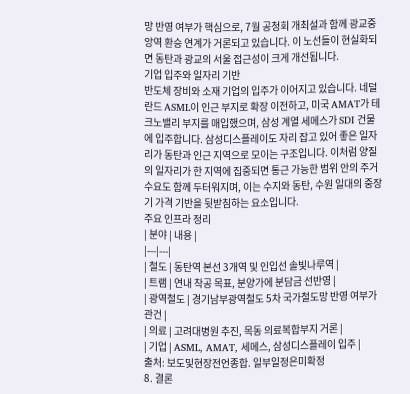망 반영 여부가 핵심으로, 7월 공청회 개최설과 함께 광교중앙역 환승 연계가 거론되고 있습니다. 이 노선들이 현실화되면 동탄과 광교의 서울 접근성이 크게 개선됩니다.
기업 입주와 일자리 기반
반도체 장비와 소재 기업의 입주가 이어지고 있습니다. 네덜란드 ASML이 인근 부지로 확장 이전하고, 미국 AMAT가 테크노밸리 부지를 매입했으며, 삼성 계열 세메스가 SDI 건물에 입주합니다. 삼성디스플레이도 자리 잡고 있어 좋은 일자리가 동탄과 인근 지역으로 모이는 구조입니다. 이처럼 양질의 일자리가 한 지역에 집중되면 통근 가능한 범위 안의 주거 수요도 함께 두터워지며, 이는 수지와 동탄, 수원 일대의 중장기 가격 기반을 뒷받침하는 요소입니다.
주요 인프라 정리
| 분야 | 내용 |
|---|---|
| 철도 | 동탄역 본선 3개역 및 인입선 솔빛나루역 |
| 트램 | 연내 착공 목표, 분양가에 분담금 선반영 |
| 광역철도 | 경기남부광역철도 5차 국가철도망 반영 여부가 관건 |
| 의료 | 고려대병원 추진, 목동 의료복합부지 거론 |
| 기업 | ASML, AMAT, 세메스, 삼성디스플레이 입주 |
출처: 보도및현장전언종합. 일부일정은미확정
8. 결론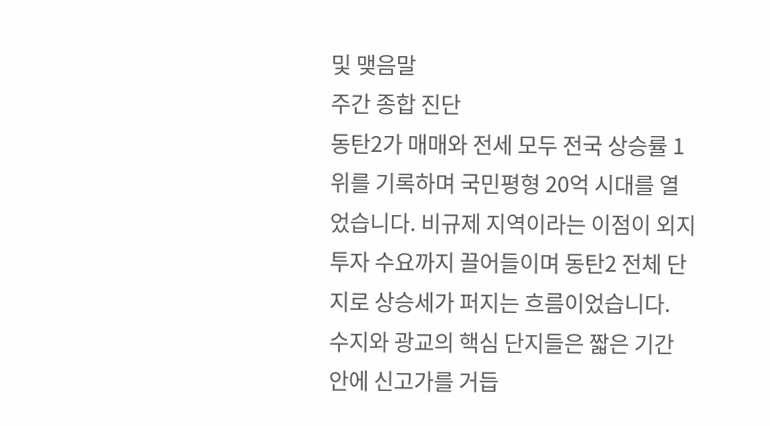및 맺음말
주간 종합 진단
동탄2가 매매와 전세 모두 전국 상승률 1위를 기록하며 국민평형 20억 시대를 열었습니다. 비규제 지역이라는 이점이 외지 투자 수요까지 끌어들이며 동탄2 전체 단지로 상승세가 퍼지는 흐름이었습니다.
수지와 광교의 핵심 단지들은 짧은 기간 안에 신고가를 거듭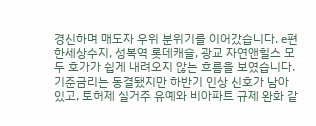경신하며 매도자 우위 분위기를 이어갔습니다. e편한세상수지, 성복역 롯데캐슬, 광교 자연앤힐스 모두 호가가 쉽게 내려오지 않는 흐름을 보였습니다.
기준금리는 동결됐지만 하반기 인상 신호가 남아 있고, 토허제 실거주 유예와 비아파트 규제 완화 같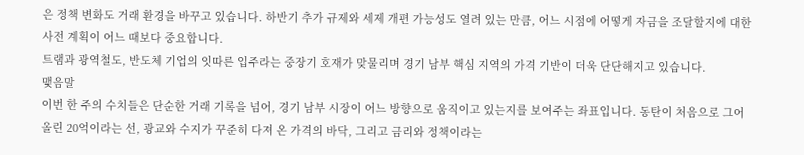은 정책 변화도 거래 환경을 바꾸고 있습니다. 하반기 추가 규제와 세제 개편 가능성도 열려 있는 만큼, 어느 시점에 어떻게 자금을 조달할지에 대한 사전 계획이 어느 때보다 중요합니다.
트램과 광역철도, 반도체 기업의 잇따른 입주라는 중장기 호재가 맞물리며 경기 남부 핵심 지역의 가격 기반이 더욱 단단해지고 있습니다.
맺음말
이번 한 주의 수치들은 단순한 거래 기록을 넘어, 경기 남부 시장이 어느 방향으로 움직이고 있는지를 보여주는 좌표입니다. 동탄이 처음으로 그어 올린 20억이라는 선, 광교와 수지가 꾸준히 다져 온 가격의 바닥, 그리고 금리와 정책이라는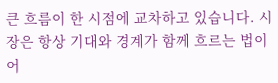큰 흐름이 한 시점에 교차하고 있습니다. 시장은 항상 기대와 경계가 함께 흐르는 법이어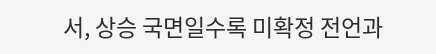서, 상승 국면일수록 미확정 전언과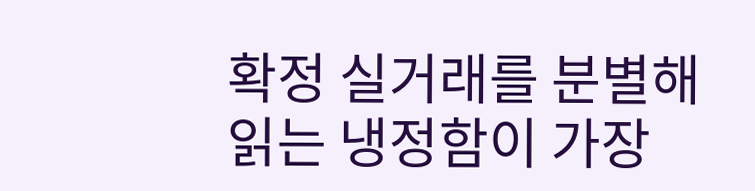확정 실거래를 분별해 읽는 냉정함이 가장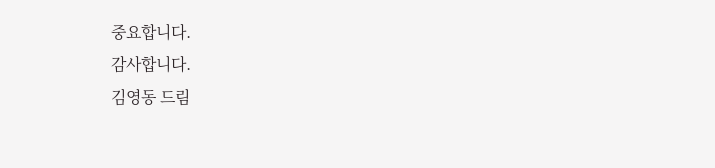중요합니다.
감사합니다.
김영동 드림